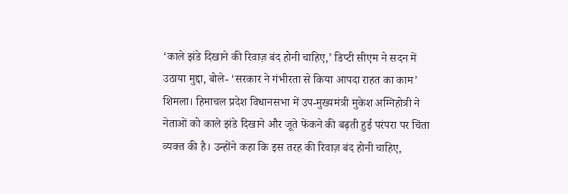‘काले झंडे दिखाने की रिवाज़ बंद होनी चाहिए,’ डिप्टी सीएम ने सदन में उठाया मुद्दा, बोले- ‘सरकार ने गंभीरता से किया आपदा राहत का काम’
शिमला। हिमाचल प्रदेश विधानसभा में उप-मुख्यमंत्री मुकेश अग्निहोत्री ने नेताओं को काले झंडे दिखाने और जूते फेंकने की बढ़ती हुई परंपरा पर चिंता व्यक्त की है। उन्होंने कहा कि इस तरह की रिवाज़ बंद होनी चाहिए,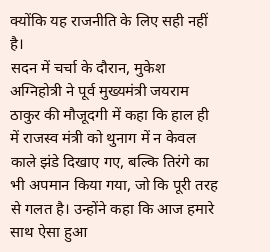क्योंकि यह राजनीति के लिए सही नहीं है।
सदन में चर्चा के दौरान, मुकेश अग्निहोत्री ने पूर्व मुख्यमंत्री जयराम ठाकुर की मौजूदगी में कहा कि हाल ही में राजस्व मंत्री को थुनाग में न केवल काले झंडे दिखाए गए, बल्कि तिरंगे का भी अपमान किया गया, जो कि पूरी तरह से गलत है। उन्होंने कहा कि आज हमारे साथ ऐसा हुआ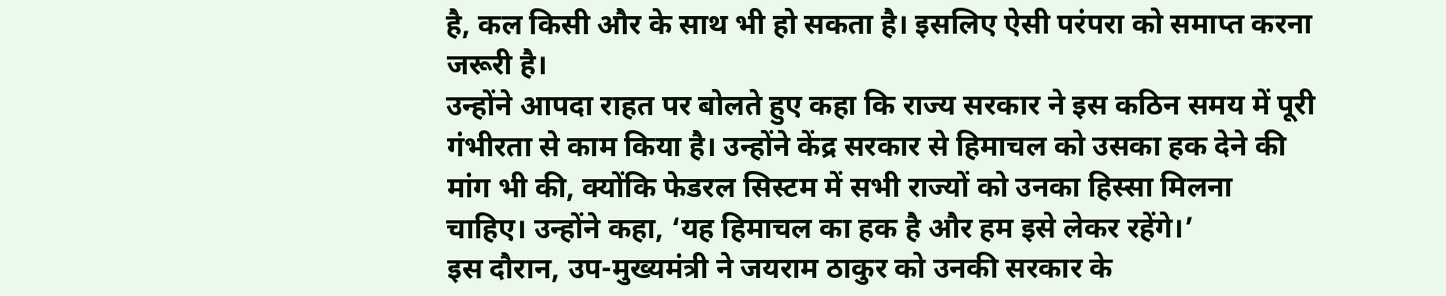है, कल किसी और के साथ भी हो सकता है। इसलिए ऐसी परंपरा को समाप्त करना जरूरी है।
उन्होंने आपदा राहत पर बोलते हुए कहा कि राज्य सरकार ने इस कठिन समय में पूरी गंभीरता से काम किया है। उन्होंने केंद्र सरकार से हिमाचल को उसका हक देने की मांग भी की, क्योंकि फेडरल सिस्टम में सभी राज्यों को उनका हिस्सा मिलना चाहिए। उन्होंने कहा, ‘यह हिमाचल का हक है और हम इसे लेकर रहेंगे।’
इस दौरान, उप-मुख्यमंत्री ने जयराम ठाकुर को उनकी सरकार के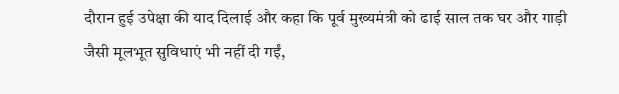दौरान हुई उपेक्षा की याद दिलाई और कहा कि पूर्व मुख्यमंत्री को ढाई साल तक घर और गाड़ी जैसी मूलभूत सुविधाएं भी नहीं दी गईं,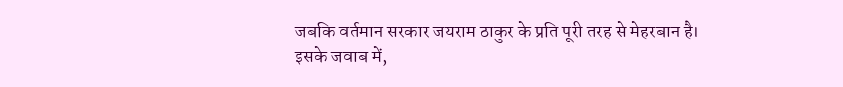जबकि वर्तमान सरकार जयराम ठाकुर के प्रति पूरी तरह से मेहरबान है।
इसके जवाब में,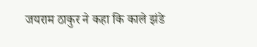जयराम ठाकुर ने कहा कि काले झंडे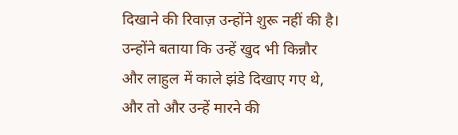दिखाने की रिवाज़ उन्होंने शुरू नहीं की है। उन्होंने बताया कि उन्हें खुद भी किन्नौर और लाहुल में काले झंडे दिखाए गए थे, और तो और उन्हें मारने की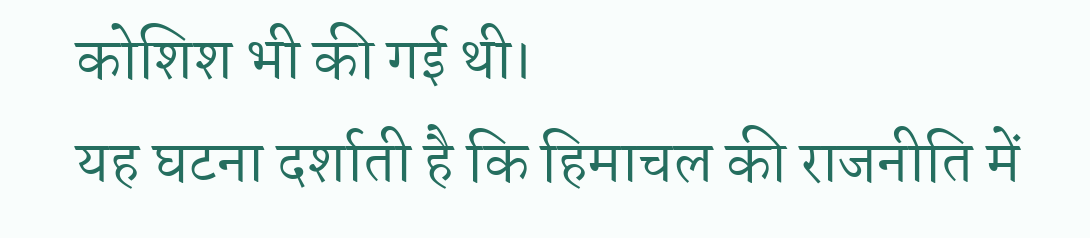कोशिश भी की गई थी।
यह घटना दर्शाती है कि हिमाचल की राजनीति में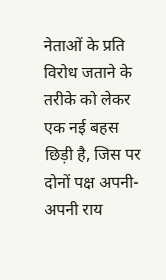नेताओं के प्रति विरोध जताने के तरीके को लेकर एक नई बहस छिड़ी है, जिस पर दोनों पक्ष अपनी-अपनी राय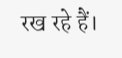रख रहे हैं।